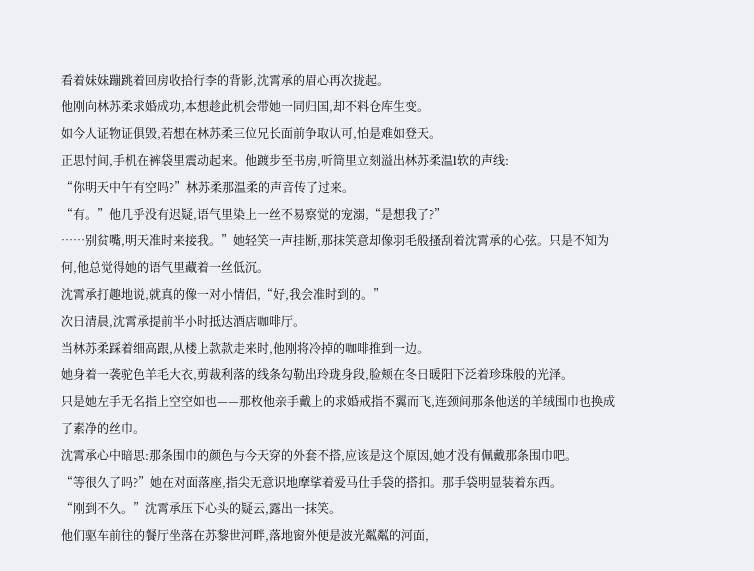看着妹妹蹦跳着回房收拾行李的背影,沈霄承的眉心再次拢起。
他刚向林苏柔求婚成功,本想趁此机会带她一同归国,却不料仓库生变。
如今人证物证俱毁,若想在林苏柔三位兄长面前争取认可,怕是难如登天。
正思忖间,手机在裤袋里震动起来。他踱步至书房,听筒里立刻溢出林苏柔温l软的声线:
“你明天中午有空吗?”林苏柔那温柔的声音传了过来。
“有。”他几乎没有迟疑,语气里染上一丝不易察觉的宠溺,“是想我了?”
……别贫嘴,明天准时来接我。”她轻笑一声挂断,那抹笑意却像羽毛般搔刮着沈霄承的心弦。只是不知为何,他总觉得她的语气里藏着一丝低沉。
沈霄承打趣地说,就真的像一对小情侣,“好,我会准时到的。”
次日清晨,沈霄承提前半小时抵达酒店咖啡厅。
当林苏柔踩着细高跟,从楼上款款走来时,他刚将冷掉的咖啡推到一边。
她身着一袭驼色羊毛大衣,剪裁利落的线条勾勒出玲珑身段,脸颊在冬日暖阳下泛着珍珠般的光泽。
只是她左手无名指上空空如也——那枚他亲手戴上的求婚戒指不翼而飞,连颈间那条他送的羊绒围巾也换成了素净的丝巾。
沈霄承心中暗思:那条围巾的颜色与今天穿的外套不搭,应该是这个原因,她才没有佩戴那条围巾吧。
“等很久了吗?”她在对面落座,指尖无意识地摩挲着爱马仕手袋的搭扣。那手袋明显装着东西。
“刚到不久。”沈霄承压下心头的疑云,露出一抹笑。
他们驱车前往的餐厅坐落在苏黎世河畔,落地窗外便是波光粼粼的河面,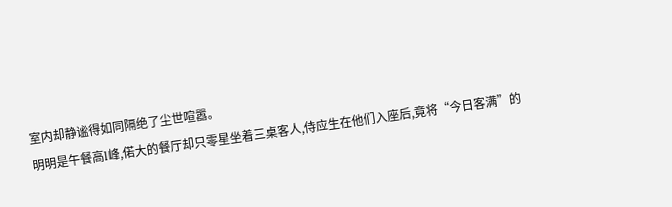室内却静谧得如同隔绝了尘世喧嚣。
明明是午餐高l峰,偌大的餐厅却只零星坐着三桌客人,侍应生在他们入座后,竟将“今日客满”的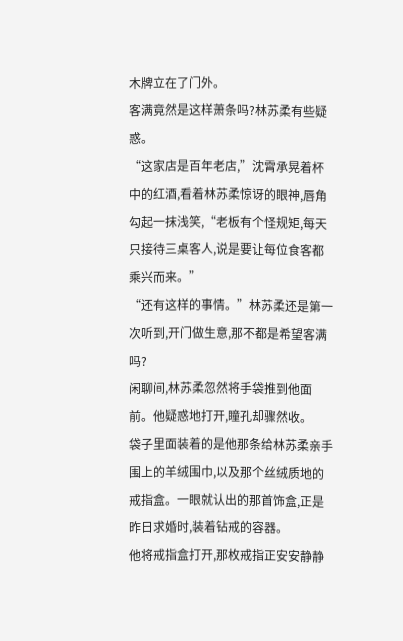木牌立在了门外。
客满竟然是这样萧条吗?林苏柔有些疑惑。
“这家店是百年老店,”沈霄承晃着杯中的红酒,看着林苏柔惊讶的眼神,唇角勾起一抹浅笑,“老板有个怪规矩,每天只接待三桌客人,说是要让每位食客都乘兴而来。”
“还有这样的事情。”林苏柔还是第一次听到,开门做生意,那不都是希望客满吗?
闲聊间,林苏柔忽然将手袋推到他面前。他疑惑地打开,瞳孔却骤然收。
袋子里面装着的是他那条给林苏柔亲手围上的羊绒围巾,以及那个丝绒质地的戒指盒。一眼就认出的那首饰盒,正是昨日求婚时,装着钻戒的容器。
他将戒指盒打开,那枚戒指正安安静静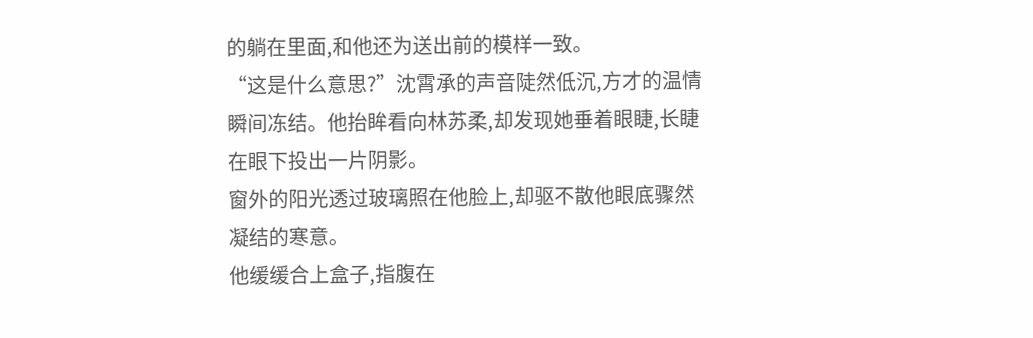的躺在里面,和他还为送出前的模样一致。
“这是什么意思?”沈霄承的声音陡然低沉,方才的温情瞬间冻结。他抬眸看向林苏柔,却发现她垂着眼睫,长睫在眼下投出一片阴影。
窗外的阳光透过玻璃照在他脸上,却驱不散他眼底骤然凝结的寒意。
他缓缓合上盒子,指腹在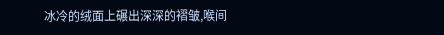冰冷的绒面上碾出深深的褶皱,喉间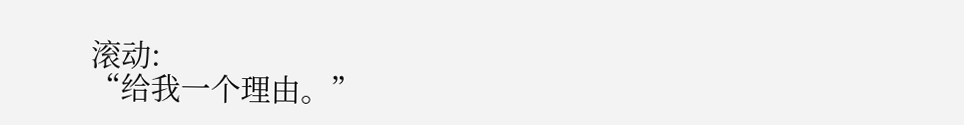滚动:
“给我一个理由。”